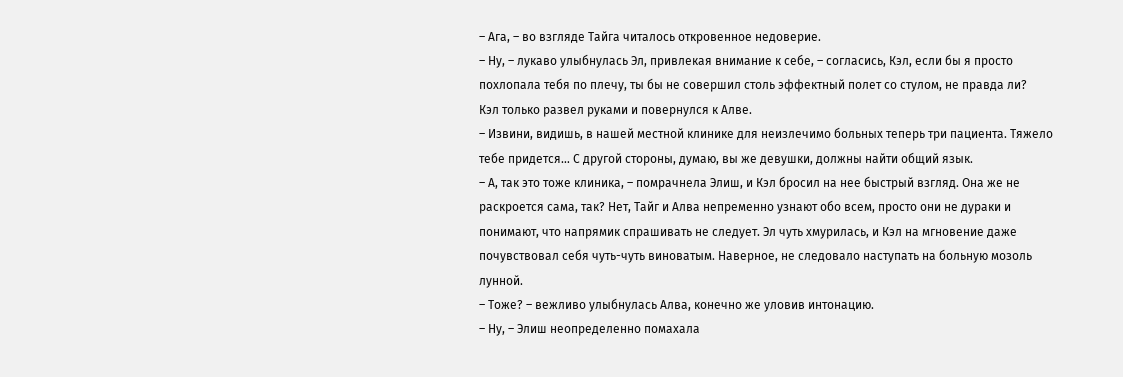– Ага, – во взгляде Тайга читалось откровенное недоверие.
– Ну, – лукаво улыбнулась Эл, привлекая внимание к себе, – согласись, Кэл, если бы я просто похлопала тебя по плечу, ты бы не совершил столь эффектный полет со стулом, не правда ли?
Кэл только развел руками и повернулся к Алве.
– Извини, видишь, в нашей местной клинике для неизлечимо больных теперь три пациента. Тяжело тебе придется… С другой стороны, думаю, вы же девушки, должны найти общий язык.
– А, так это тоже клиника, – помрачнела Элиш, и Кэл бросил на нее быстрый взгляд. Она же не раскроется сама, так? Нет, Тайг и Алва непременно узнают обо всем, просто они не дураки и понимают, что напрямик спрашивать не следует. Эл чуть хмурилась, и Кэл на мгновение даже почувствовал себя чуть-чуть виноватым. Наверное, не следовало наступать на больную мозоль лунной.
– Тоже? – вежливо улыбнулась Алва, конечно же уловив интонацию.
– Ну, – Элиш неопределенно помахала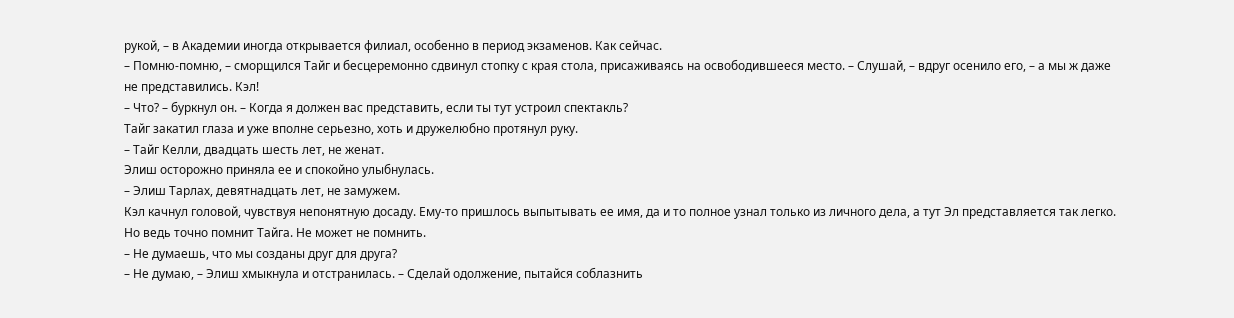рукой, – в Академии иногда открывается филиал, особенно в период экзаменов. Как сейчас.
– Помню-помню, – сморщился Тайг и бесцеремонно сдвинул стопку с края стола, присаживаясь на освободившееся место. – Слушай, – вдруг осенило его, – а мы ж даже не представились. Кэл!
– Что? – буркнул он. – Когда я должен вас представить, если ты тут устроил спектакль?
Тайг закатил глаза и уже вполне серьезно, хоть и дружелюбно протянул руку.
– Тайг Келли, двадцать шесть лет, не женат.
Элиш осторожно приняла ее и спокойно улыбнулась.
– Элиш Тарлах, девятнадцать лет, не замужем.
Кэл качнул головой, чувствуя непонятную досаду. Ему-то пришлось выпытывать ее имя, да и то полное узнал только из личного дела, а тут Эл представляется так легко. Но ведь точно помнит Тайга. Не может не помнить.
– Не думаешь, что мы созданы друг для друга?
– Не думаю, – Элиш хмыкнула и отстранилась. – Сделай одолжение, пытайся соблазнить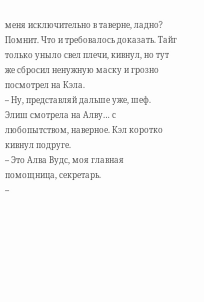меня исключительно в таверне, ладно?
Помнит. Что и требовалось доказать. Тайг только уныло свел плечи, кивнул, но тут же сбросил ненужную маску и грозно посмотрел на Кэла.
– Ну, представляй дальше уже, шеф.
Элиш смотрела на Алву… с любопытством, наверное. Кэл коротко кивнул подруге.
– Это Алва Вудс, моя главная помощница, секретарь.
–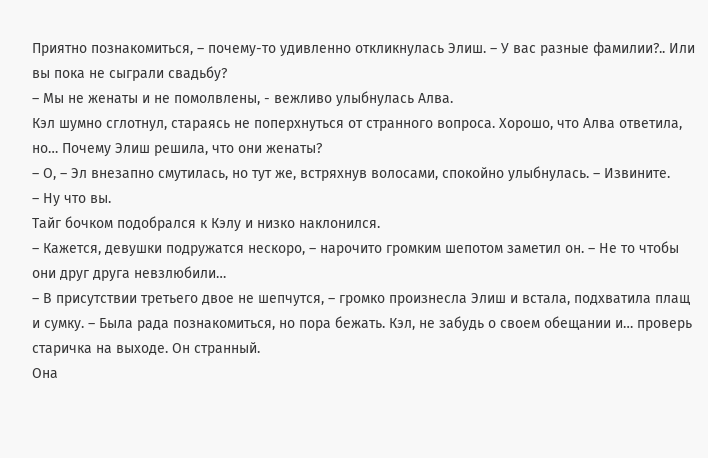Приятно познакомиться, – почему-то удивленно откликнулась Элиш. – У вас разные фамилии?.. Или вы пока не сыграли свадьбу?
– Мы не женаты и не помолвлены, - вежливо улыбнулась Алва.
Кэл шумно сглотнул, стараясь не поперхнуться от странного вопроса. Хорошо, что Алва ответила, но… Почему Элиш решила, что они женаты?
– О, – Эл внезапно смутилась, но тут же, встряхнув волосами, спокойно улыбнулась. – Извините.
– Ну что вы.
Тайг бочком подобрался к Кэлу и низко наклонился.
– Кажется, девушки подружатся нескоро, – нарочито громким шепотом заметил он. – Не то чтобы они друг друга невзлюбили…
– В присутствии третьего двое не шепчутся, – громко произнесла Элиш и встала, подхватила плащ и сумку. – Была рада познакомиться, но пора бежать. Кэл, не забудь о своем обещании и… проверь старичка на выходе. Он странный.
Она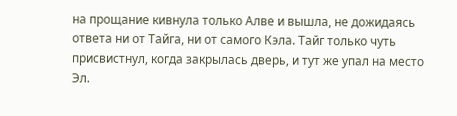на прощание кивнула только Алве и вышла, не дожидаясь ответа ни от Тайга, ни от самого Кэла. Тайг только чуть присвистнул, когда закрылась дверь, и тут же упал на место Эл.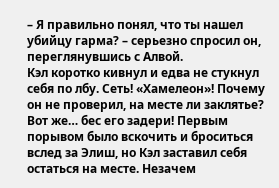– Я правильно понял, что ты нашел убийцу гарма? – серьезно спросил он, переглянувшись с Алвой.
Кэл коротко кивнул и едва не стукнул себя по лбу. Сеть! «Хамелеон»! Почему он не проверил, на месте ли заклятье? Вот же… бес его задери! Первым порывом было вскочить и броситься вслед за Элиш, но Кэл заставил себя остаться на месте. Незачем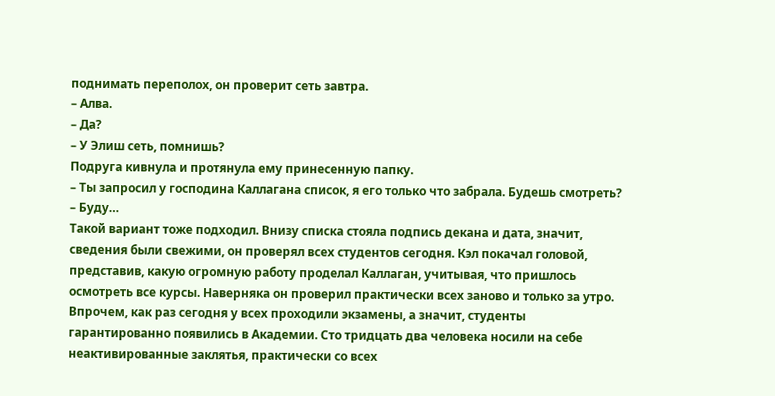поднимать переполох, он проверит сеть завтра.
– Алва.
– Да?
– У Элиш сеть, помнишь?
Подруга кивнула и протянула ему принесенную папку.
– Ты запросил у господина Каллагана список, я его только что забрала. Будешь смотреть?
– Буду…
Такой вариант тоже подходил. Внизу списка стояла подпись декана и дата, значит, сведения были свежими, он проверял всех студентов сегодня. Кэл покачал головой, представив, какую огромную работу проделал Каллаган, учитывая, что пришлось осмотреть все курсы. Наверняка он проверил практически всех заново и только за утро. Впрочем, как раз сегодня у всех проходили экзамены, а значит, студенты гарантированно появились в Академии. Сто тридцать два человека носили на себе неактивированные заклятья, практически со всех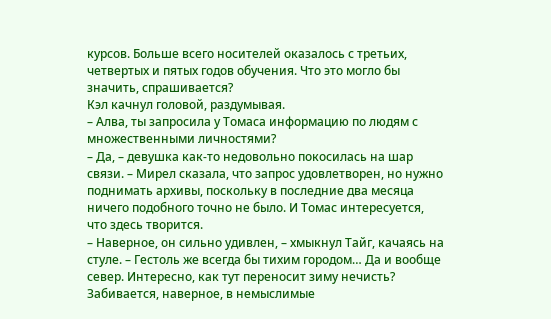курсов. Больше всего носителей оказалось с третьих, четвертых и пятых годов обучения. Что это могло бы значить, спрашивается?
Кэл качнул головой, раздумывая.
– Алва, ты запросила у Томаса информацию по людям с множественными личностями?
– Да, – девушка как-то недовольно покосилась на шар связи. – Мирел сказала, что запрос удовлетворен, но нужно поднимать архивы, поскольку в последние два месяца ничего подобного точно не было. И Томас интересуется, что здесь творится.
– Наверное, он сильно удивлен, – хмыкнул Тайг, качаясь на стуле. – Гестоль же всегда бы тихим городом… Да и вообще север. Интересно, как тут переносит зиму нечисть? Забивается, наверное, в немыслимые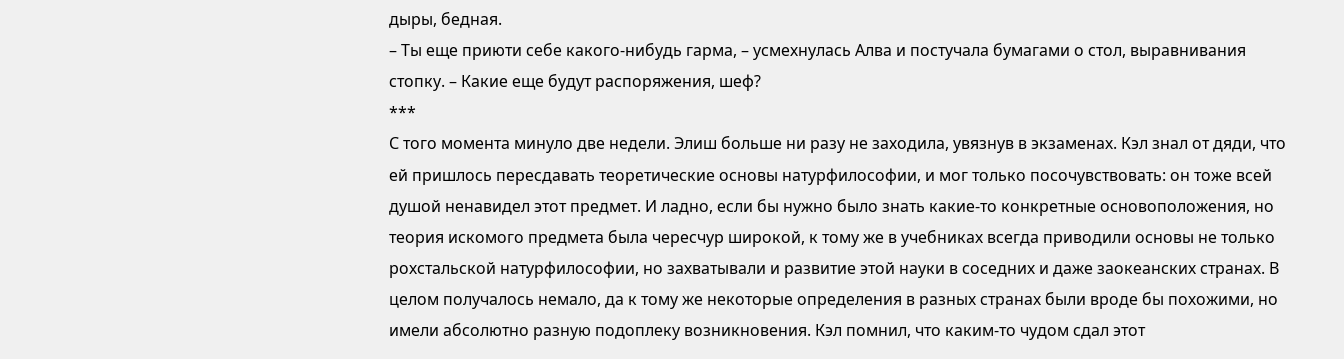дыры, бедная.
– Ты еще приюти себе какого-нибудь гарма, – усмехнулась Алва и постучала бумагами о стол, выравнивания стопку. – Какие еще будут распоряжения, шеф?
***
С того момента минуло две недели. Элиш больше ни разу не заходила, увязнув в экзаменах. Кэл знал от дяди, что ей пришлось пересдавать теоретические основы натурфилософии, и мог только посочувствовать: он тоже всей душой ненавидел этот предмет. И ладно, если бы нужно было знать какие-то конкретные основоположения, но теория искомого предмета была чересчур широкой, к тому же в учебниках всегда приводили основы не только рохстальской натурфилософии, но захватывали и развитие этой науки в соседних и даже заокеанских странах. В целом получалось немало, да к тому же некоторые определения в разных странах были вроде бы похожими, но имели абсолютно разную подоплеку возникновения. Кэл помнил, что каким-то чудом сдал этот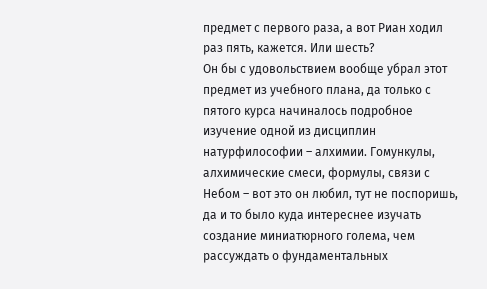предмет с первого раза, а вот Риан ходил раз пять, кажется. Или шесть?
Он бы с удовольствием вообще убрал этот предмет из учебного плана, да только с пятого курса начиналось подробное изучение одной из дисциплин натурфилософии – алхимии. Гомункулы, алхимические смеси, формулы, связи с Небом – вот это он любил, тут не поспоришь, да и то было куда интереснее изучать создание миниатюрного голема, чем рассуждать о фундаментальных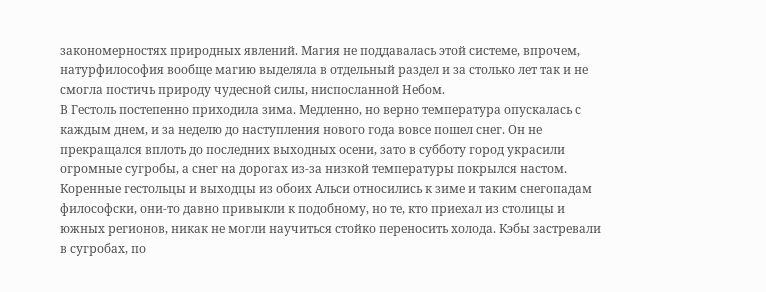закономерностях природных явлений. Магия не поддавалась этой системе, впрочем, натурфилософия вообще магию выделяла в отдельный раздел и за столько лет так и не смогла постичь природу чудесной силы, ниспосланной Небом.
В Гестоль постепенно приходила зима. Медленно, но верно температура опускалась с каждым днем, и за неделю до наступления нового года вовсе пошел снег. Он не прекращался вплоть до последних выходных осени, зато в субботу город украсили огромные сугробы, а снег на дорогах из-за низкой температуры покрылся настом. Коренные гестольцы и выходцы из обоих Альси относились к зиме и таким снегопадам философски, они-то давно привыкли к подобному, но те, кто приехал из столицы и южных регионов, никак не могли научиться стойко переносить холода. Кэбы застревали в сугробах, по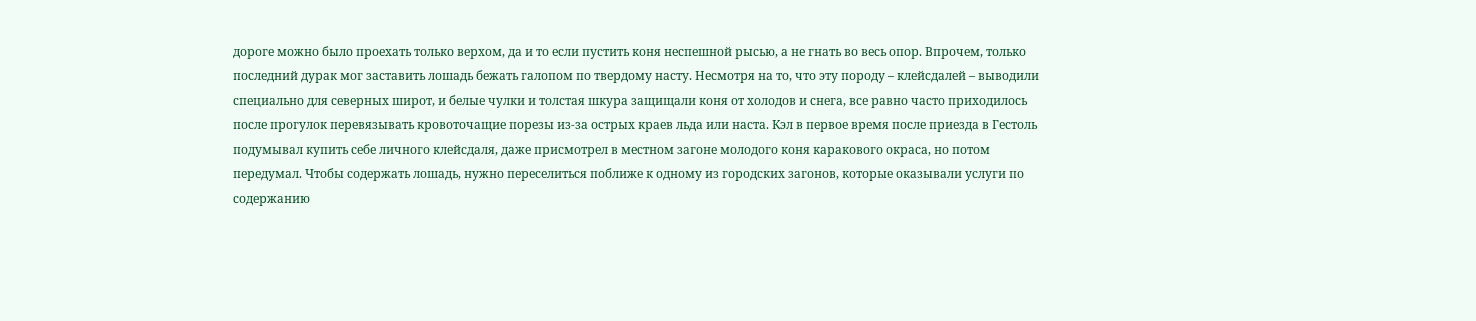дороге можно было проехать только верхом, да и то если пустить коня неспешной рысью, а не гнать во весь опор. Впрочем, только последний дурак мог заставить лошадь бежать галопом по твердому насту. Несмотря на то, что эту породу – клейсдалей – выводили специально для северных широт, и белые чулки и толстая шкура защищали коня от холодов и снега, все равно часто приходилось после прогулок перевязывать кровоточащие порезы из-за острых краев льда или наста. Кэл в первое время после приезда в Гестоль подумывал купить себе личного клейсдаля, даже присмотрел в местном загоне молодого коня каракового окраса, но потом передумал. Чтобы содержать лошадь, нужно переселиться поближе к одному из городских загонов, которые оказывали услуги по содержанию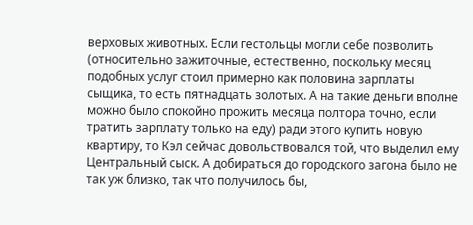верховых животных. Если гестольцы могли себе позволить (относительно зажиточные, естественно, поскольку месяц подобных услуг стоил примерно как половина зарплаты сыщика, то есть пятнадцать золотых. А на такие деньги вполне можно было спокойно прожить месяца полтора точно, если тратить зарплату только на еду) ради этого купить новую квартиру, то Кэл сейчас довольствовался той, что выделил ему Центральный сыск. А добираться до городского загона было не так уж близко, так что получилось бы,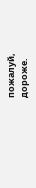пожалуй, дороже.